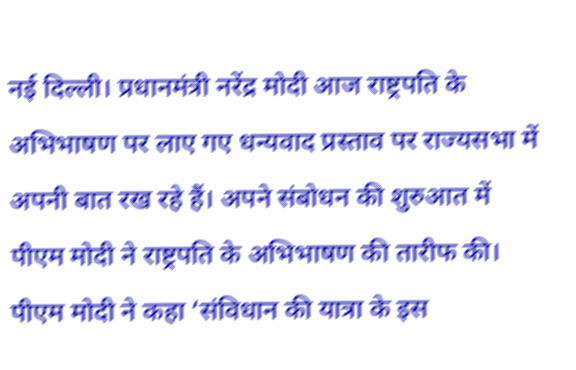नई दिल्ली। प्रधानमंत्री नरेंद्र मोदी आज राष्ट्रपति के अभिभाषण पर लाए गए धन्यवाद प्रस्ताव पर राज्यसभा में अपनी बात रख रहे हैं। अपने संबोधन की शुरुआत में पीएम मोदी ने राष्ट्रपति के अभिभाषण की तारीफ की। पीएम मोदी ने कहा ‘संविधान की यात्रा के इस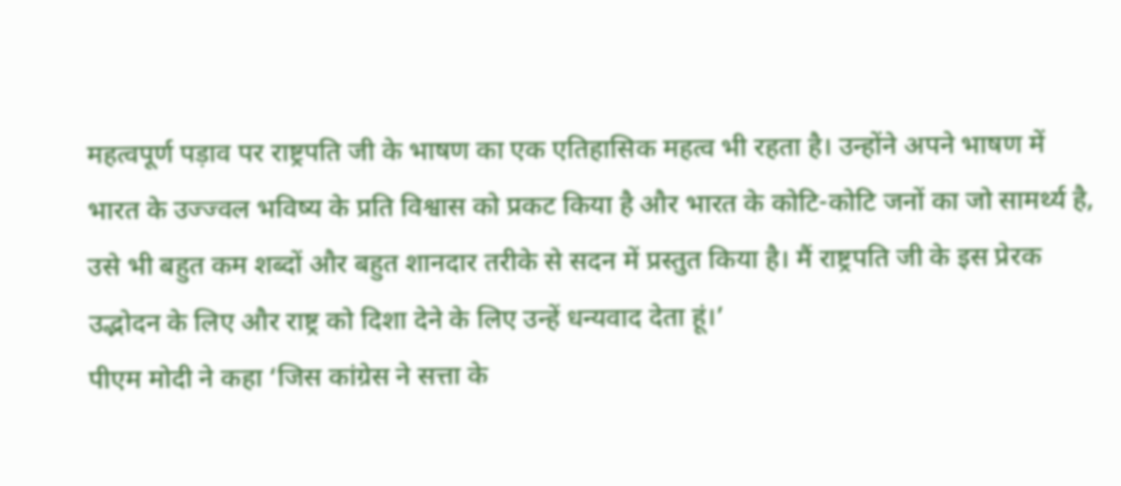महत्वपूर्ण पड़ाव पर राष्ट्रपति जी के भाषण का एक एतिहासिक महत्व भी रहता है। उन्होंने अपने भाषण में भारत के उज्ज्वल भविष्य के प्रति विश्वास को प्रकट किया है और भारत के कोटि-कोटि जनों का जो सामर्थ्य है, उसे भी बहुत कम शब्दों और बहुत शानदार तरीके से सदन में प्रस्तुत किया है। मैं राष्ट्रपति जी के इस प्रेरक उद्भोदन के लिए और राष्ट्र को दिशा देने के लिए उन्हें धन्यवाद देता हूं।’
पीएम मोदी ने कहा ‘जिस कांग्रेस ने सत्ता के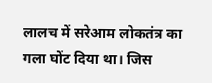लालच में सरेआम लोकतंत्र का गला घोंट दिया था। जिस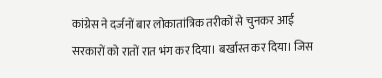कांग्रेस ने दर्जनों बार लोकातांत्रिक तरीकों से चुनकर आई सरकारों को रातों रात भंग कर दिया। बर्खास्त कर दिया। जिस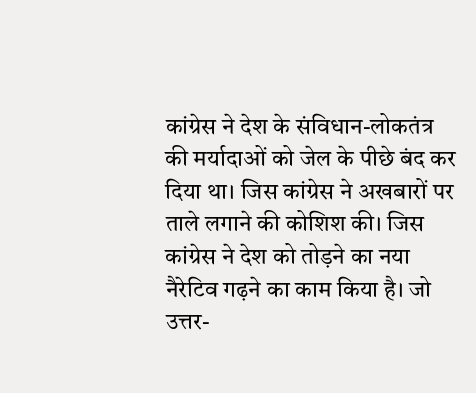कांग्रेस ने देश के संविधान-लोकतंत्र की मर्यादाओं को जेल के पीछे बंद कर दिया था। जिस कांग्रेस ने अखबारों पर ताले लगाने की कोशिश की। जिस कांग्रेस ने देश को तोड़ने का नया नैरेटिव गढ़ने का काम किया है। जो उत्तर-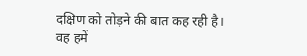दक्षिण को तोड़ने की बात कह रही है। वह हमें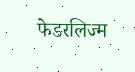फेडरलिज्म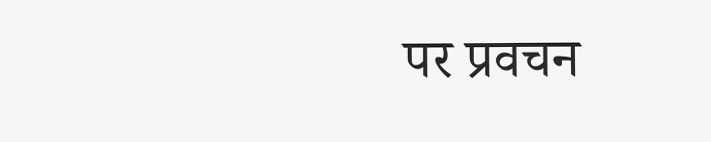पर प्रवचन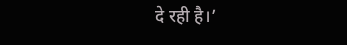दे रही है।’